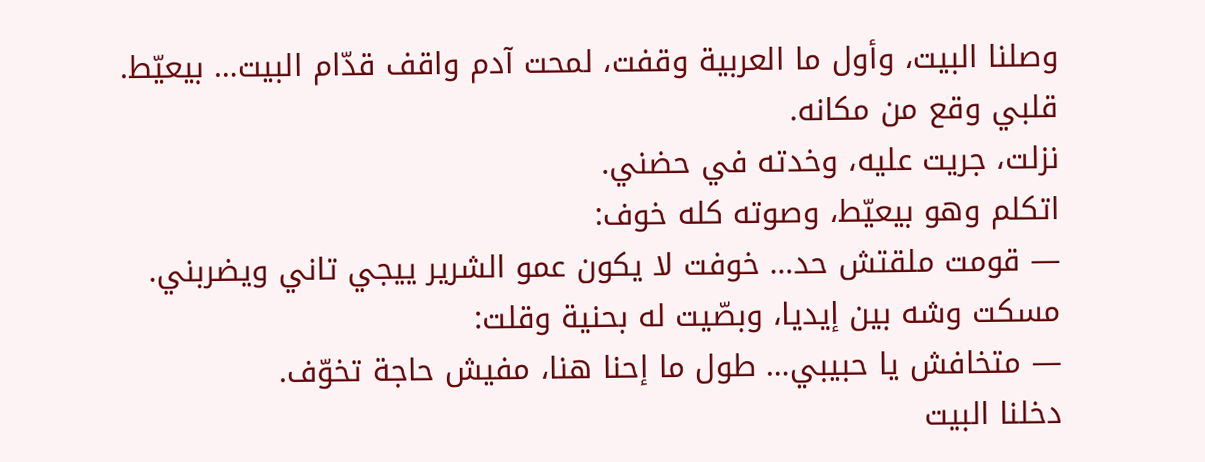وصلنا البيت، وأول ما العربية وقفت، لمحت آدم واقف قدّام البيت… بيعيّط.
قلبي وقع من مكانه.
نزلت، جريت عليه، وخدته في حضني.
اتكلم وهو بيعيّط، وصوته كله خوف:
— قومت ملقتش حد… خوفت لا يكون عمو الشرير ييجي تاني ويضربني.
مسكت وشه بين إيديا، وبصّيت له بحنية وقلت:
— متخافش يا حبيبي… طول ما إحنا هنا، مفيش حاجة تخوّف.
دخلنا البيت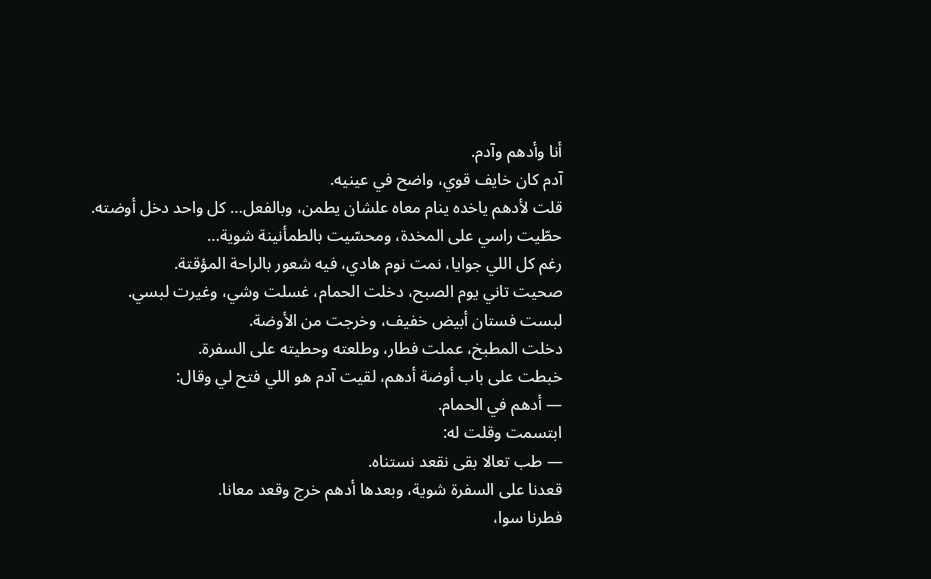أنا وأدهم وآدم.
آدم كان خايف قوي، واضح في عينيه.
قلت لأدهم ياخده ينام معاه علشان يطمن، وبالفعل… كل واحد دخل أوضته.
حطّيت راسي على المخدة، ومحسّيت بالطمأنينة شوية…
رغم كل اللي جوايا، نمت نوم هادي، فيه شعور بالراحة المؤقتة.
صحيت تاني يوم الصبح، دخلت الحمام، غسلت وشي، وغيرت لبسي.
لبست فستان أبيض خفيف، وخرجت من الأوضة.
دخلت المطبخ، عملت فطار، وطلعته وحطيته على السفرة.
خبطت على باب أوضة أدهم، لقيت آدم هو اللي فتح لي وقال:
— أدهم في الحمام.
ابتسمت وقلت له:
— طب تعالا بقى نقعد نستناه.
قعدنا على السفرة شوية، وبعدها أدهم خرج وقعد معانا.
فطرنا سوا،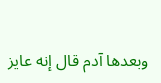وبعدها آدم قال إنه عايز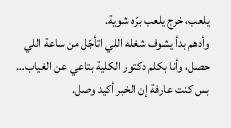يلعب، خرج يلعب برّه شوية.
وأدهم بدأ يشوف شغله اللي اتأجّل من ساعة اللي حصل، وأنا بكلم دكتور الكلية بتاعي عن الغياب…
بس كنت عارفة إن الخبر أكيد وصل.